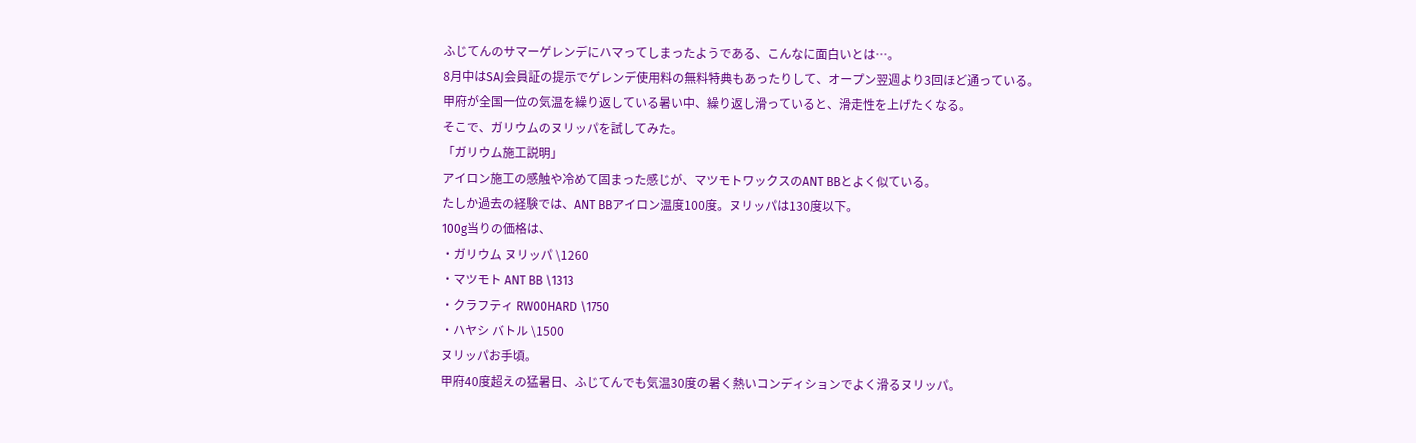ふじてんのサマーゲレンデにハマってしまったようである、こんなに面白いとは…。
8月中はSAJ会員証の提示でゲレンデ使用料の無料特典もあったりして、オープン翌週より3回ほど通っている。
甲府が全国一位の気温を繰り返している暑い中、繰り返し滑っていると、滑走性を上げたくなる。
そこで、ガリウムのヌリッパを試してみた。
「ガリウム施工説明」
アイロン施工の感触や冷めて固まった感じが、マツモトワックスのANT BBとよく似ている。
たしか過去の経験では、ANT BBアイロン温度100度。ヌリッパは130度以下。
100g当りの価格は、
・ガリウム ヌリッパ \1260
・マツモト ANT BB \1313
・クラフティ RW00HARD \1750
・ハヤシ バトル \1500
ヌリッパお手頃。
甲府40度超えの猛暑日、ふじてんでも気温30度の暑く熱いコンディションでよく滑るヌリッパ。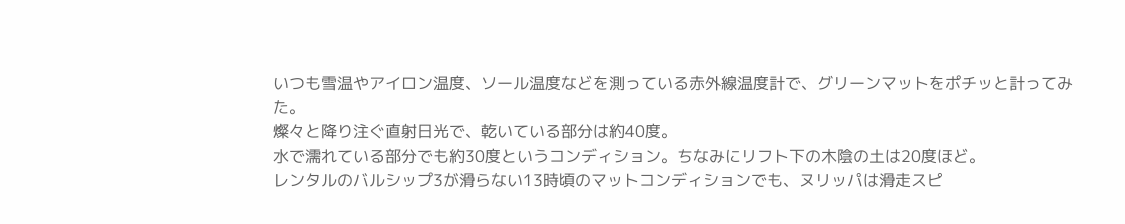いつも雪温やアイロン温度、ソール温度などを測っている赤外線温度計で、グリーンマットをポチッと計ってみた。
燦々と降り注ぐ直射日光で、乾いている部分は約40度。
水で濡れている部分でも約30度というコンディション。ちなみにリフト下の木陰の土は20度ほど。
レンタルのバルシップ3が滑らない13時頃のマットコンディションでも、ヌリッパは滑走スピ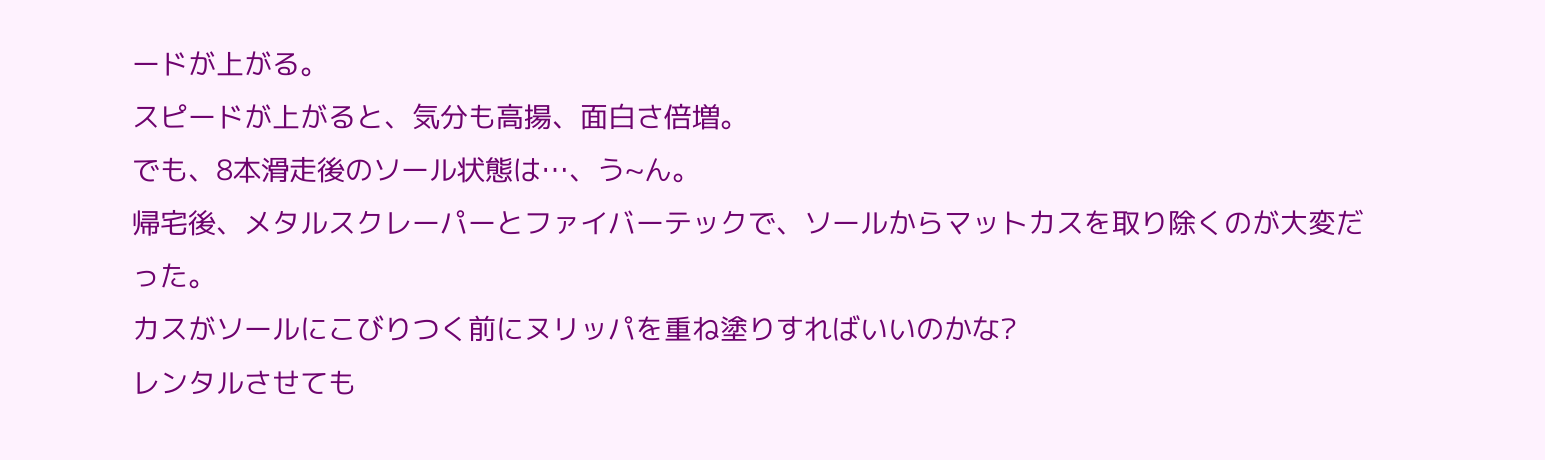ードが上がる。
スピードが上がると、気分も高揚、面白さ倍増。
でも、8本滑走後のソール状態は…、う~ん。
帰宅後、メタルスクレーパーとファイバーテックで、ソールからマットカスを取り除くのが大変だった。
カスがソールにこびりつく前にヌリッパを重ね塗りすればいいのかな?
レンタルさせても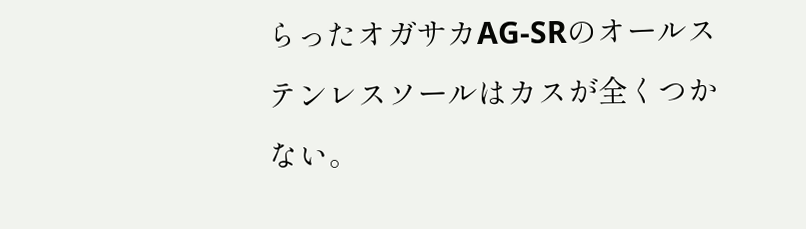らったオガサカAG-SRのオールステンレスソールはカスが全くつかない。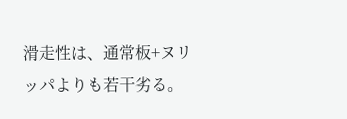滑走性は、通常板+ヌリッパよりも若干劣る。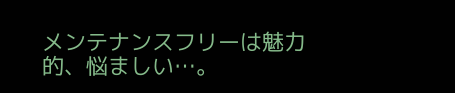メンテナンスフリーは魅力的、悩ましい…。